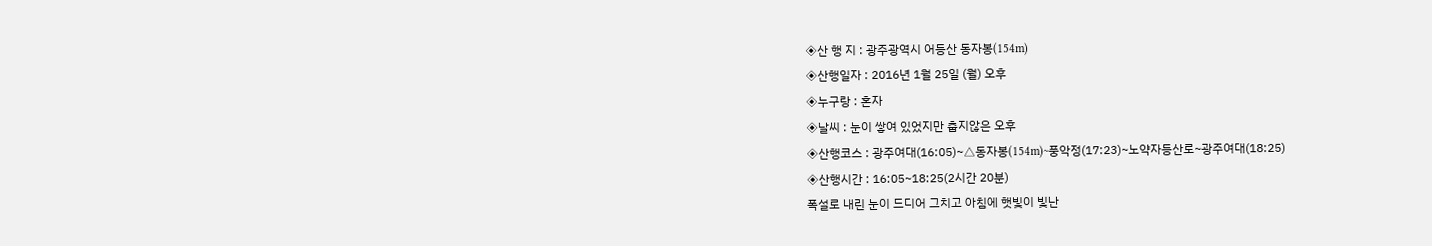◈산 행 지 : 광주광역시 어등산 동자봉(154m)
◈산행일자 : 2016년 1월 25일 (월) 오후
◈누구랑 : 혼자
◈날씨 : 눈이 쌓여 있었지만 춥지않은 오후
◈산행코스 : 광주여대(16:05)~△동자봉(154m)~풍악정(17:23)~노약자등산로~광주여대(18:25)
◈산행시간 : 16:05~18:25(2시간 20분)
폭설로 내린 눈이 드디어 그치고 아침에 햇빛이 빛난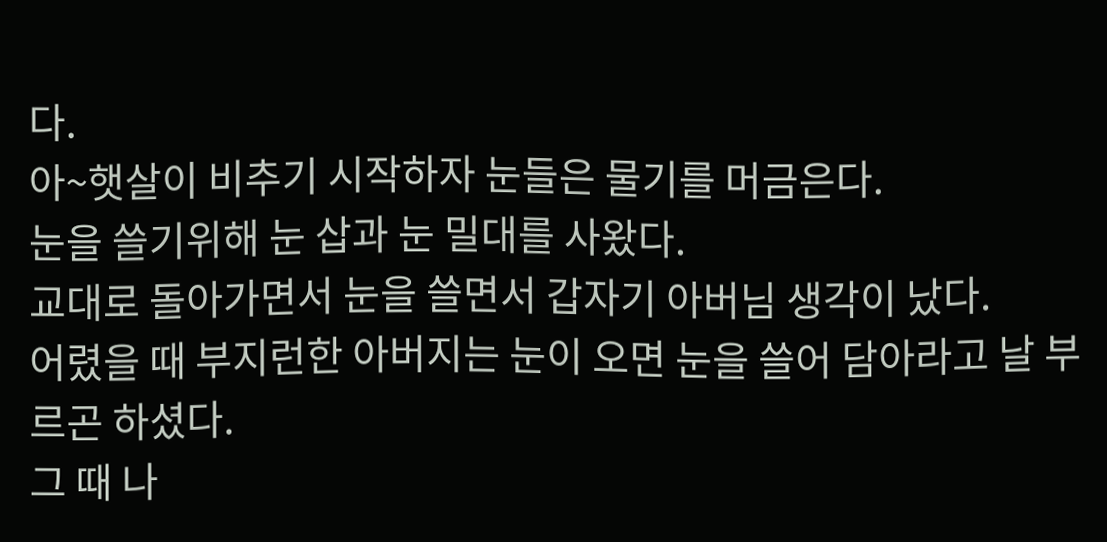다.
아~햇살이 비추기 시작하자 눈들은 물기를 머금은다.
눈을 쓸기위해 눈 삽과 눈 밀대를 사왔다.
교대로 돌아가면서 눈을 쓸면서 갑자기 아버님 생각이 났다.
어렸을 때 부지런한 아버지는 눈이 오면 눈을 쓸어 담아라고 날 부르곤 하셨다.
그 때 나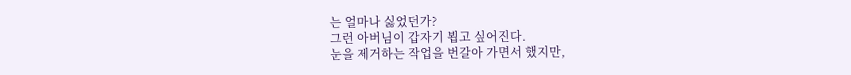는 얼마나 싫었던가?
그런 아버님이 갑자기 뵙고 싶어진다.
눈을 제거하는 작업을 번갈아 가면서 했지만,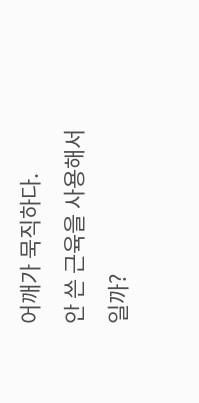어깨가 묵직하다.
안 쓴 근육을 사용해서일까?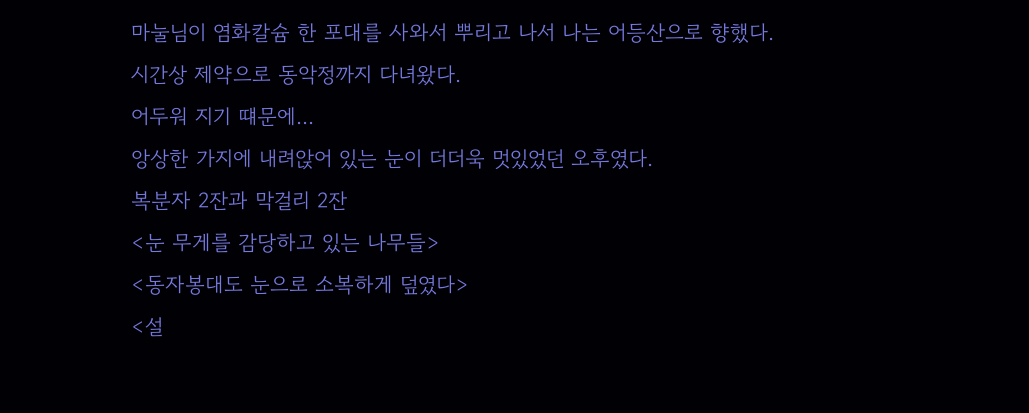마눌님이 염화칼슘 한 포대를 사와서 뿌리고 나서 나는 어등산으로 향했다.
시간상 제약으로 동악정까지 다녀왔다.
어두워 지기 떄문에...
앙상한 가지에 내려앉어 있는 눈이 더더욱 멋있었던 오후였다.
복분자 2잔과 막걸리 2잔
<눈 무게를 감당하고 있는 나무들>
<동자봉대도 눈으로 소복하게 덮였다>
<설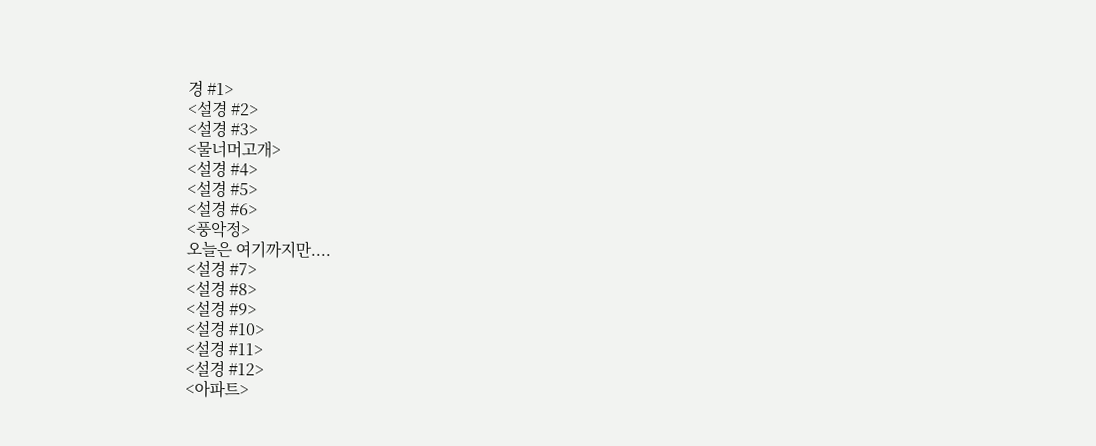경 #1>
<설경 #2>
<설경 #3>
<물너머고개>
<설경 #4>
<설경 #5>
<설경 #6>
<풍악정>
오늘은 여기까지만....
<설경 #7>
<설경 #8>
<설경 #9>
<설경 #10>
<설경 #11>
<설경 #12>
<아파트>